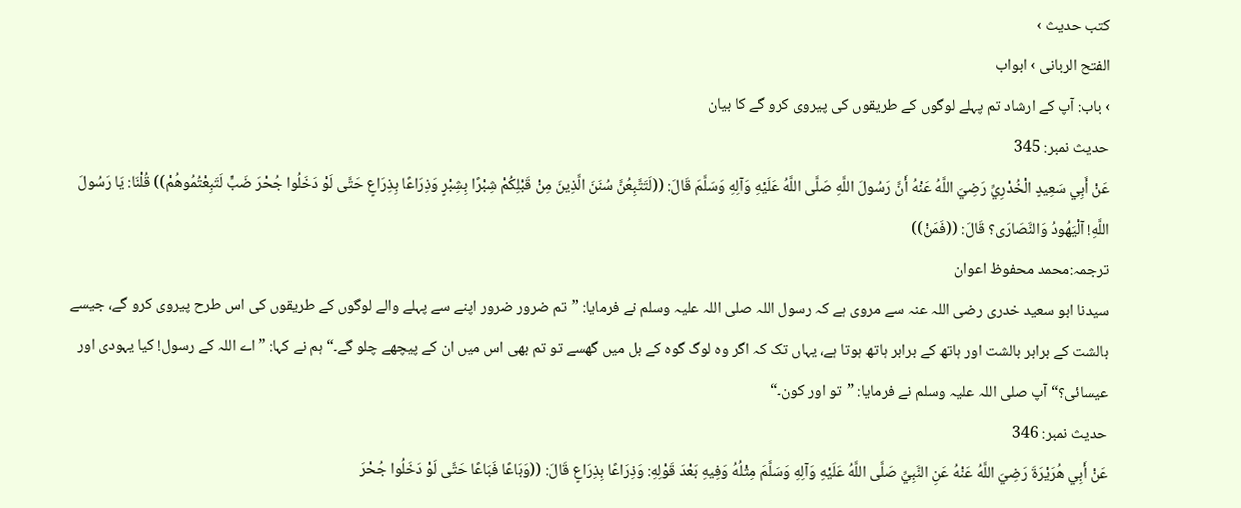کتب حدیث ›
الفتح الربانی › ابواب
› باب: آپ کے ارشاد تم پہلے لوگوں کے طریقوں کی پیروی کرو گے کا بیان
حدیث نمبر: 345
عَنْ أَبِي سَعِيدٍ الْخُدْرِيِّ رَضِيَ اللَّهُ عَنْهُ أَنَّ رَسُولَ اللَّهِ صَلَّى اللَّهُ عَلَيْهِ وَآلِهِ وَسَلَّمَ قَالَ: ((لَتَتَّبِعُنَّ سُنَنَ الَّذِينَ مِنْ قَبْلِكُمْ شِبْرًا بِشِبْرٍ وَذِرَاعًا بِذِرَاعٍ حَتَّى لَوْ دَخَلُوا جُحْرَ ضَبٍّ لَتَبِعْتُمُوهُمْ)) قُلْنَا: يَا رَسُولَ اللَّهِ! آلْيَهُودُ وَالنَّصَارَى؟ قَالَ: ((فَمَنْ))
ترجمہ:محمد محفوظ اعوان
سیدنا ابو سعید خدری رضی اللہ عنہ سے مروی ہے کہ رسول اللہ صلی اللہ علیہ وسلم نے فرمایا: ”تم ضرور ضرور اپنے سے پہلے والے لوگوں کے طریقوں کی اس طرح پیروی کرو گے، جیسے بالشت کے برابر بالشت اور ہاتھ کے برابر ہاتھ ہوتا ہے، یہاں تک کہ اگر وہ لوگ گوہ کے بل میں گھسے تو تم بھی اس میں ان کے پیچھے چلو گے۔“ ہم نے کہا: ”اے اللہ کے رسول! کیا یہودی اور عیسائی؟“ آپ صلی اللہ علیہ وسلم نے فرمایا: ”تو اور کون۔“
حدیث نمبر: 346
عَنْ أَبِي هُرَيْرَةَ رَضِيَ اللَّهُ عَنْهُ عَنِ النَّبِيِّ صَلَّى اللَّهُ عَلَيْهِ وَآلِهِ وَسَلَّمَ مِثْلُهُ وَفِيهِ بَعْدَ قَوْلِهِ: وَذِرَاعًا بِذِرَاعٍ قَالَ: ((وَبَاعًا فَبَاعًا حَتَّى لَوْ دَخَلُوا جُحْرَ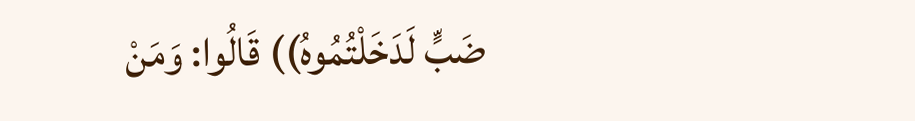ضَبٍّ لَدَخَلْتُمُوهُ)) قَالُوا: وَمَنْ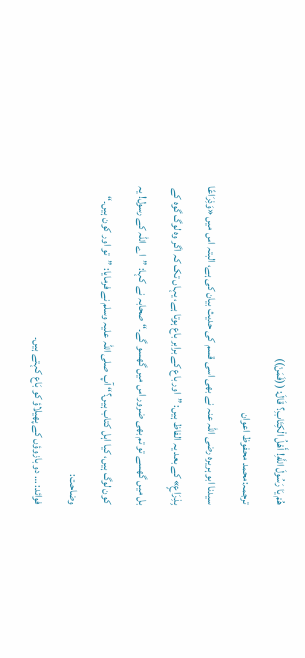هُمْ يَا رَسُولَ اللَّهِ! أَهْلُ الْكِتَابِ؟ قَالَ: ((فَمَنْ))
ترجمہ:محمد محفوظ اعوان
سیدنا ابو ہریرہ رضی اللہ عنہ نے بھی اسی قسم کی حدیث بیان کی ہے، البتہ اس میں «وَذِرَاعًا بِذِرَاعٍ» کے بعد یہ الفاظ ہیں: ”اور باع کے برابر باع ہوتا ہے، یہاں تک کہ اگر وہ لوگ گوہ کے بل میں گھسے تو تم بھی ضرور اس میں گھسو گے۔“ صحابہ نے کہا: ”اے اللہ کے رسول! یہ کون لوگ ہیں، کیا اہل کتاب ہیں؟“ آپ صلی اللہ علیہ وسلم نے فرمایا: ”تو اور کون ہیں۔“
وضاحت:
فوائد: … دو بازوؤں کے پھیلاؤ کو بَاع کہتے ہیں۔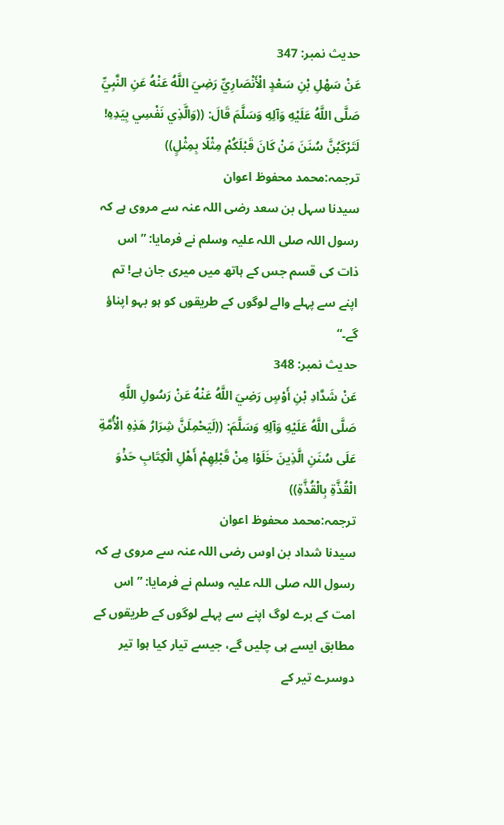حدیث نمبر: 347
عَنْ سَهْلِ بْنِ سَعْدٍ الْأَنْصَارِيِّ رَضِيَ اللَّهُ عَنْهُ عَنِ النَّبِيِّ صَلَّى اللَّهُ عَلَيْهِ وَآلِهِ وَسَلَّمَ قَالَ: ((وَالَّذِي نَفْسِي بِيَدِهِ! لَتَرْكَبُنَّ سُنَنَ مَنْ كَانَ قَبْلَكُمْ مِثْلًا بِمِثْلٍ))
ترجمہ:محمد محفوظ اعوان
سیدنا سہل بن سعد رضی اللہ عنہ سے مروی ہے کہ رسول اللہ صلی اللہ علیہ وسلم نے فرمایا: ”اس ذات کی قسم جس کے ہاتھ میں میری جان ہے! تم اپنے سے پہلے والے لوگوں کے طریقوں کو ہو بہو اپناؤ گے۔“
حدیث نمبر: 348
عَنْ شَدَّادِ بْنِ أَوْسٍ رَضِيَ اللَّهُ عَنْهُ عَنْ رَسُولِ اللَّهِ صَلَّى اللَّهُ عَلَيْهِ وَآلِهِ وَسَلَّمَ: ((لَيَحْمِلَنَّ شِرَارُ هَذِهِ الْأُمَّةِ عَلَى سُنَنِ الَّذِينَ خَلَوْا مِنْ قَبْلِهِمْ أَهْلِ الْكِتَابِ حَذْوَ الْقُذَّةِ بِالْقُذَّةِ))
ترجمہ:محمد محفوظ اعوان
سیدنا شداد بن اوس رضی اللہ عنہ سے مروی ہے کہ رسول اللہ صلی اللہ علیہ وسلم نے فرمایا: ”اس امت کے برے لوگ اپنے سے پہلے لوگوں کے طریقوں کے مطابق ایسے ہی چلیں گے، جیسے تیار کیا ہوا تیر دوسرے تیر کے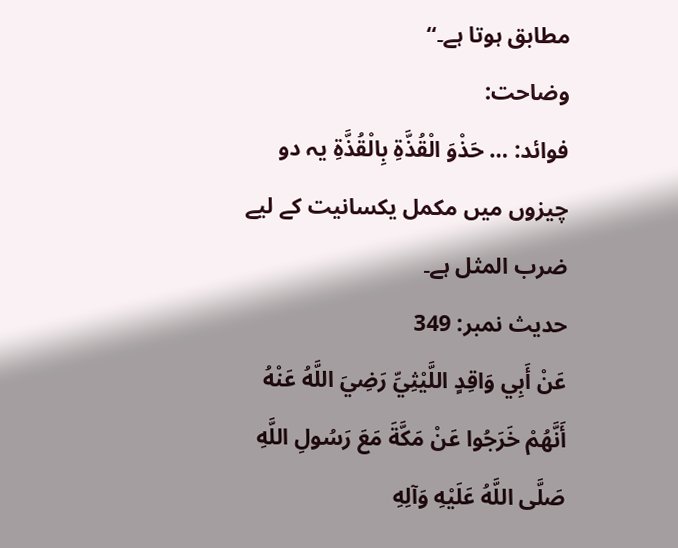مطابق ہوتا ہے۔“
وضاحت:
فوائد: … حَذْوَ الْقُذَّۃِ بِالْقُذَّۃِ یہ دو چیزوں میں مکمل یکسانیت کے لیے ضرب المثل ہے۔
حدیث نمبر: 349
عَنْ أَبِي وَاقِدٍ اللَّيْثِيِّ رَضِيَ اللَّهُ عَنْهُ أَنَّهُمْ خَرَجُوا عَنْ مَكَّةَ مَعَ رَسُولِ اللَّهِ صَلَّى اللَّهُ عَلَيْهِ وَآلِهِ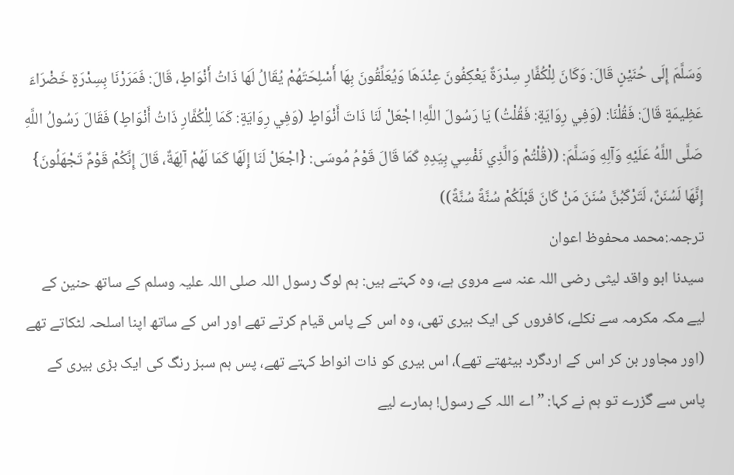وَسَلَّمَ إِلَى حُنَيْنٍ قَالَ: وَكَانَ لِلْكُفَّارِ سِدْرَةٌ يَعْكِفُونَ عِنْدَهَا وَيُعَلِّقُونَ بِهَا أَسْلِحَتَهُمْ يُقَالُ لَهَا ذَاتُ أَنْوَاطٍ، قَالَ: فَمَرَرْنَا بِسِدْرَةٍ خَضْرَاءَ عَظِيمَةٍ قَالَ: فَقُلْنَا: (وَفِي رِوَايَةٍ: فَقُلْتُ) يَا رَسُولَ اللَّهِ! اجْعَلْ لَنَا ذَاتَ أَنْوَاطٍ (وَفِي رِوَايَةٍ: كَمَا لِلْكُفَّارِ ذَاتُ أَنْوَاطٍ) فَقَالَ رَسُولُ اللَّهِ صَلَّى اللَّهُ عَلَيْهِ وَآلِهِ وَسَلَّمَ: ((قُلْتُمْ وَالَّذِي نَفْسِي بِيَدِهِ كَمَا قَالَ قَوْمُ مُوسَى: {اجْعَلْ لَنَا إِلَهًا كَمَا لَهُمْ آلِهَةٌ، قَالَ إِنَّكُمْ قَوْمٌ تَجْهَلُونَ} إِنَّهَا لَسُنَنٌ، لَتَرْكَبُنَّ سُنَنَ مَنْ كَانَ قَبْلَكُمْ سُنَّةً سُنَّةً))
ترجمہ:محمد محفوظ اعوان
سیدنا ابو واقد لیثی رضی اللہ عنہ سے مروی ہے، وہ کہتے ہیں: ہم لوگ رسول اللہ صلی اللہ علیہ وسلم کے ساتھ حنین کے لیے مکہ مکرمہ سے نکلے، کافروں کی ایک بیری تھی، وہ اس کے پاس قیام کرتے تھے اور اس کے ساتھ اپنا اسلحہ لٹکاتے تھے (اور مجاور بن کر اس کے اردگرد بیٹھتے تھے)، اس بیری کو ذات انواط کہتے تھے، پس ہم سبز رنگ کی ایک بڑی بیری کے پاس سے گزرے تو ہم نے کہا: ”اے اللہ کے رسول! ہمارے لیے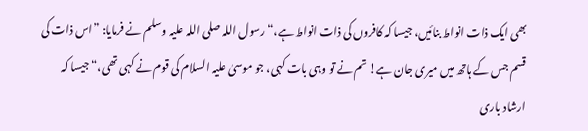بھی ایک ذات انواط بنائیں، جیسا کہ کافروں کی ذات انواط ہے،“ رسول اللہ صلی اللہ علیہ وسلم نے فرمایا: ”اس ذات کی قسم جس کے ہاتھ میں میری جان ہے! تم نے تو وہی بات کہی، جو موسیٰ علیہ السلام کی قوم نے کہی تھی،“ جیسا کہ ارشاد باری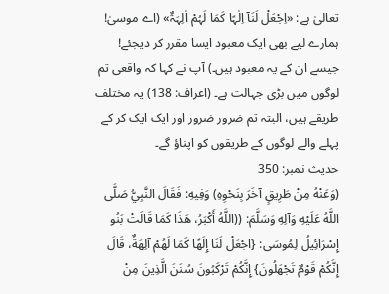تعالیٰ ہے: «اِجْعَلْ لَنَآ اِلٰہًا کَمَا لَہُمْ اٰلِہَۃٌ» (اے موسیٰ! ہمارے لیے بھی ایک معبود ایسا مقرر کر دیجئے! جیسے ان کے یہ معبود ہیں۔) آپ نے کہا کہ واقعی تم لوگوں میں بڑی جہالت ہے۔ (اعراف: 138) یہ مختلف طریقے ہیں، البتہ تم ضرور ضرور اور ایک ایک کر کے پہلے والے لوگوں کے طریقوں کو اپناؤ گے۔
حدیث نمبر: 350
(وَعَنْهُ مِنْ طَرِيقٍ آخَرَ بِنَحْوِهِ) وَفِيهِ: فَقَالَ النَّبِيُّ صَلَّى اللَّهُ عَلَيْهِ وَآلِهِ وَسَلَّمَ: ((اللَّهُ أَكْبَرُ، هَذَا كَمَا قَالَتْ بَنُو إِسْرَائِيلُ لِمُوسَى: {اجْعَلْ لَنَا إِلَهًا كَمَا لَهُمْ آلِهَةٌ، قَالَ إِنَّكُمْ قَوْمٌ تَجْهَلُونَ} إِنَّكُمْ تَرْكَبُونَ سُنَنَ الَّذِينَ مِنْ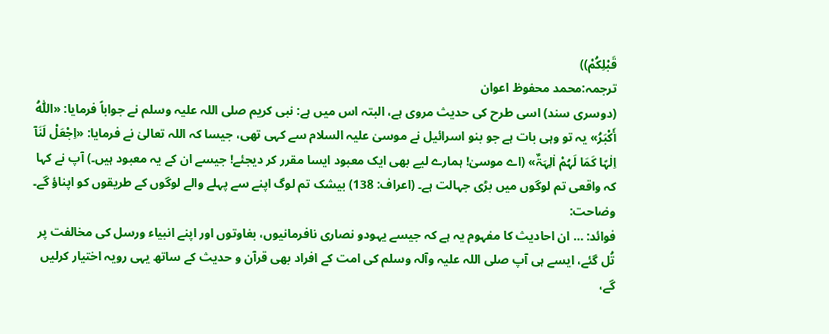قَبْلِكُمْ))
ترجمہ:محمد محفوظ اعوان
(دوسری سند) اسی طرح کی حدیث مروی ہے، البتہ اس میں ہے: نبی کریم صلی اللہ علیہ وسلم نے جواباً فرمایا: «اللّٰہُ أَکْبَرُ» یہ تو وہی بات ہے جو بنو اسرائیل نے موسیٰ علیہ السلام سے کہی تھی، جیسا کہ اللہ تعالیٰ نے فرمایا: «اِجْعَلْ لَنَآ اِلٰہًا کَمَا لَہُمْ اٰلِہَۃٌ» (اے موسیٰ! ہمارے لیے بھی ایک معبود ایسا مقرر کر دیجئے! جیسے ان کے یہ معبود ہیں۔) آپ نے کہا کہ واقعی تم لوگوں میں بڑی جہالت ہے۔ (اعراف: 138) بیشک تم لوگ اپنے سے پہلے والے لوگوں کے طریقوں کو اپناؤ گے۔
وضاحت:
فوائد: … ان احادیث کا مفہوم یہ ہے کہ جیسے یہودو نصاری نافرمانیوں، بغاوتوں اور اپنے انبیاء ورسل کی مخالفت پر تُل گئے، ایسے ہی آپ صلی اللہ علیہ وآلہ وسلم کی امت کے افراد بھی قرآن و حدیث کے ساتھ یہی رویہ اختیار کرلیں گے،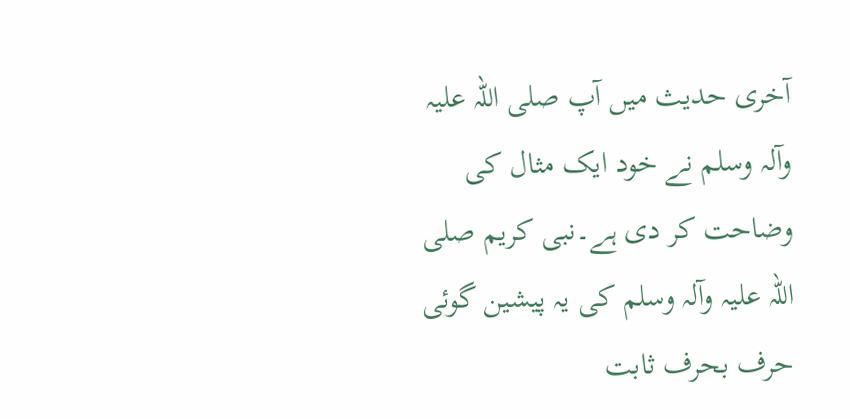آخری حدیث میں آپ صلی اللہ علیہ وآلہ وسلم نے خود ایک مثال کی وضاحت کر دی ہے۔نبی کریم صلی اللہ علیہ وآلہ وسلم کی یہ پیشین گوئی حرف بحرف ثابت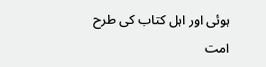ہوئی اور اہل کتاب کی طرح امت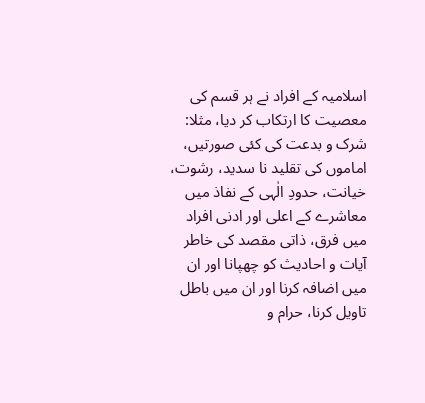اسلامیہ کے افراد نے ہر قسم کی معصیت کا ارتکاب کر دیا، مثلا: شرک و بدعت کی کئی صورتیں، اماموں کی تقلید نا سدید، رشوت، خیانت، حدودِ الٰہی کے نفاذ میں معاشرے کے اعلی اور ادنی افراد میں فرق، ذاتی مقصد کی خاطر آیات و احادیث کو چھپانا اور ان میں اضافہ کرنا اور ان میں باطل تاویل کرنا، حرام و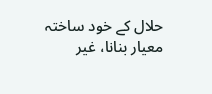حلال کے خود ساختہ معیار بنانا، غیر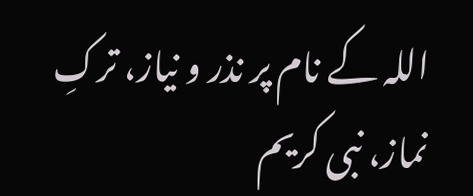اللہ کے نام پر نذر و نیاز، ترکِ نماز، نبی کریم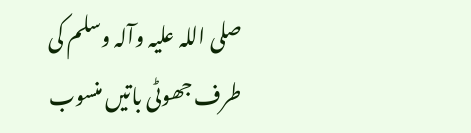صلی اللہ علیہ وآلہ وسلم کی طرف جھوٹی باتیں منسوب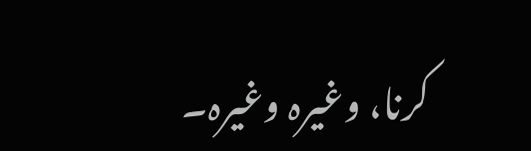کرنا، وغیرہ وغیرہ۔